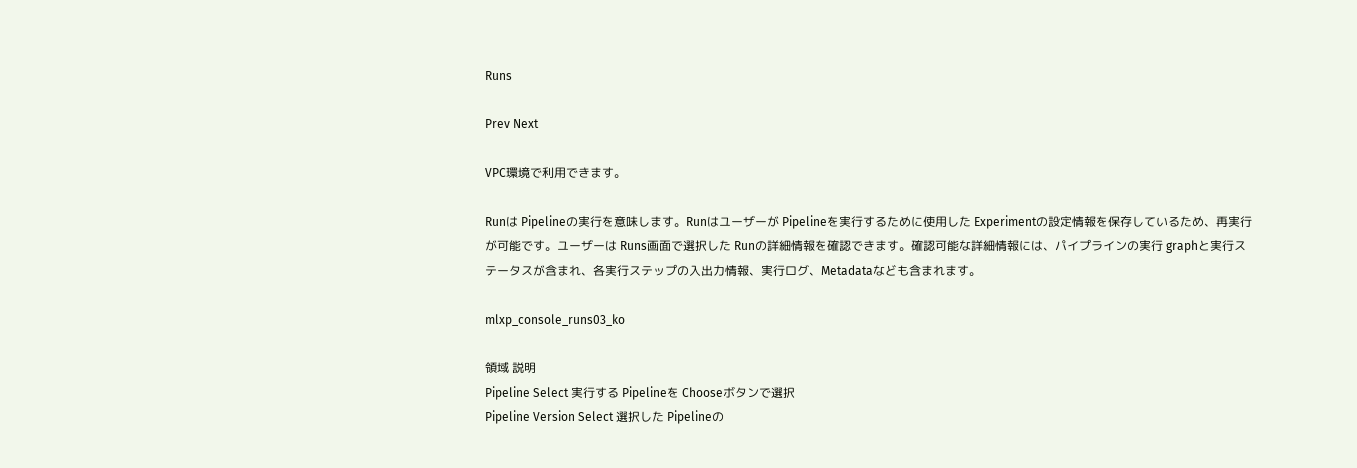Runs

Prev Next

VPC環境で利用できます。

Runは Pipelineの実行を意味します。Runはユーザーが Pipelineを実行するために使用した Experimentの設定情報を保存しているため、再実行が可能です。ユーザーは Runs画面で選択した Runの詳細情報を確認できます。確認可能な詳細情報には、パイプラインの実行 graphと実行ステータスが含まれ、各実行ステップの入出力情報、実行ログ、Metadataなども含まれます。

mlxp_console_runs03_ko

領域 説明
Pipeline Select 実行する Pipelineを Chooseボタンで選択
Pipeline Version Select 選択した Pipelineの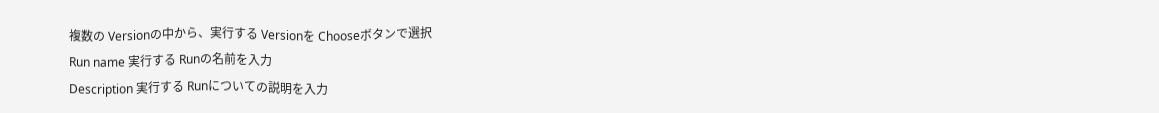複数の Versionの中から、実行する Versionを Chooseボタンで選択
Run name 実行する Runの名前を入力
Description 実行する Runについての説明を入力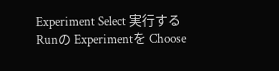Experiment Select 実行する Runの Experimentを Choose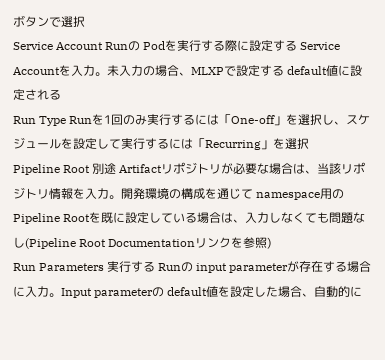ボタンで選択
Service Account Runの Podを実行する際に設定する Service Accountを入力。未入力の場合、MLXPで設定する default値に設定される
Run Type Runを1回のみ実行するには「One-off」を選択し、スケジュールを設定して実行するには「Recurring」を選択
Pipeline Root 別途 Artifactリポジトリが必要な場合は、当該リポジトリ情報を入力。開発環境の構成を通じて namespace用の Pipeline Rootを既に設定している場合は、入力しなくても問題なし(Pipeline Root Documentationリンクを参照)
Run Parameters 実行する Runの input parameterが存在する場合に入力。Input parameterの default値を設定した場合、自動的に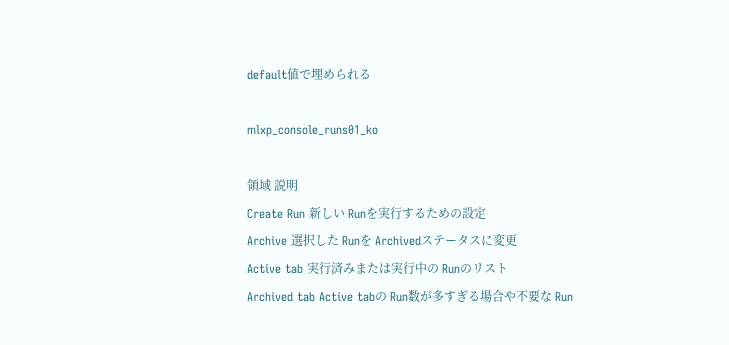default値で埋められる

mlxp_console_runs01_ko

領域 説明
Create Run 新しい Runを実行するための設定
Archive 選択した Runを Archivedステータスに変更
Active tab 実行済みまたは実行中の Runのリスト
Archived tab Active tabの Run数が多すぎる場合や不要な Run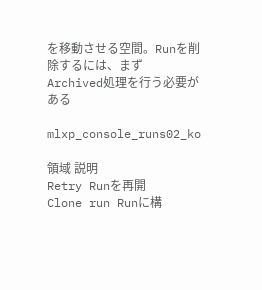を移動させる空間。Runを削除するには、まず Archived処理を行う必要がある

mlxp_console_runs02_ko

領域 説明
Retry Runを再開
Clone run Runに構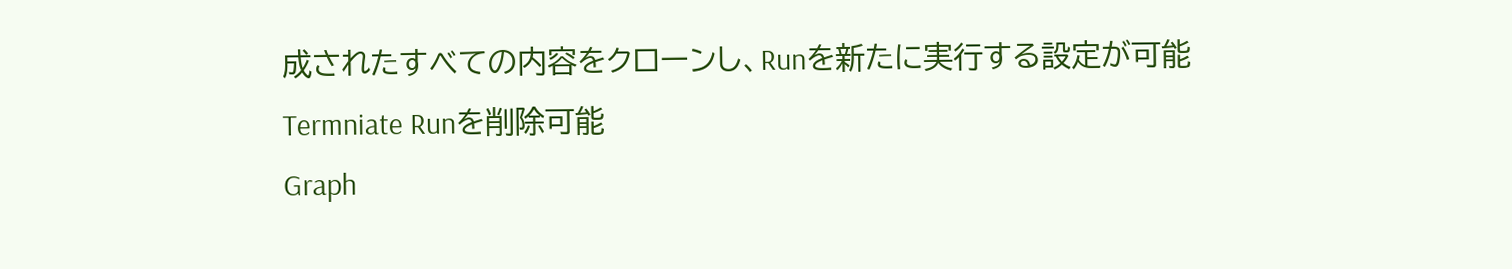成されたすべての内容をクローンし、Runを新たに実行する設定が可能
Termniate Runを削除可能
Graph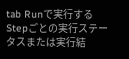tab Runで実行する Stepごとの実行ステータスまたは実行結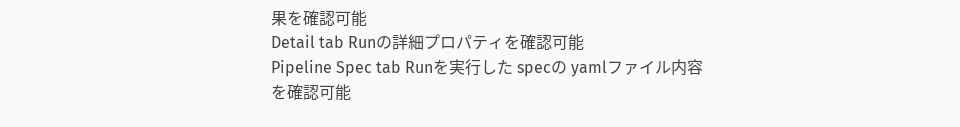果を確認可能
Detail tab Runの詳細プロパティを確認可能
Pipeline Spec tab Runを実行した specの yamlファイル内容を確認可能